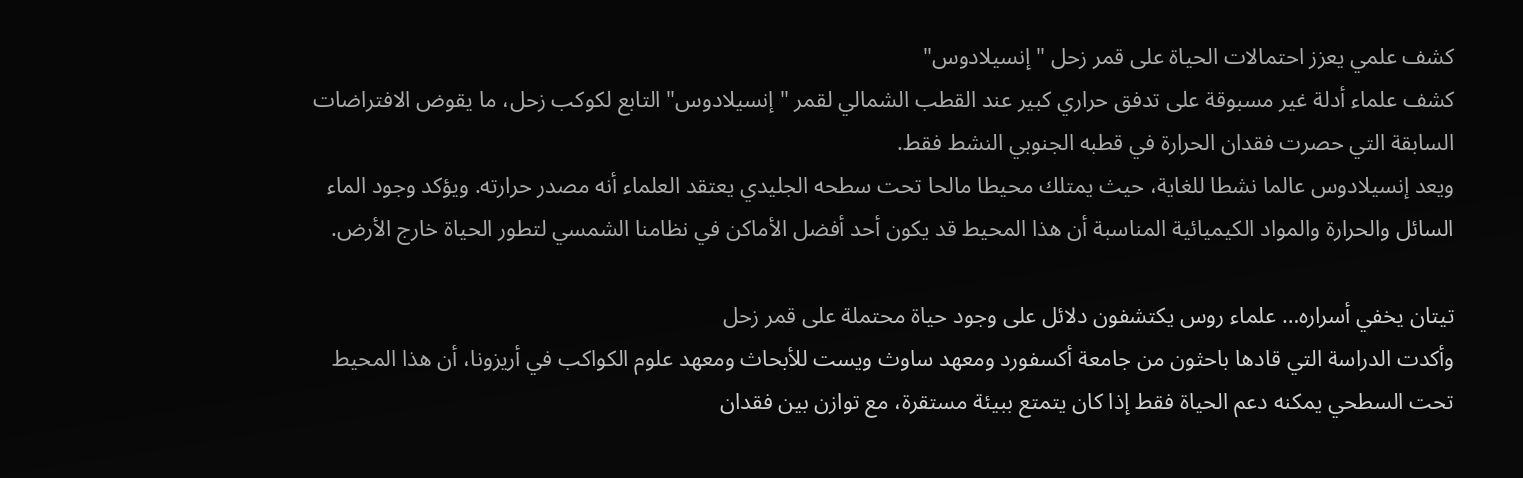كشف علمي يعزز احتمالات الحياة على قمر زحل "إنسيلادوس"
كشف علماء أدلة غير مسبوقة على تدفق حراري كبير عند القطب الشمالي لقمر "إنسيلادوس" التابع لكوكب زحل، ما يقوض الافتراضات السابقة التي حصرت فقدان الحرارة في قطبه الجنوبي النشط فقط.
ويعد إنسيلادوس عالما نشطا للغاية، حيث يمتلك محيطا مالحا تحت سطحه الجليدي يعتقد العلماء أنه مصدر حرارته. ويؤكد وجود الماء السائل والحرارة والمواد الكيميائية المناسبة أن هذا المحيط قد يكون أحد أفضل الأماكن في نظامنا الشمسي لتطور الحياة خارج الأرض.

تيتان يخفي أسراره… علماء روس يكتشفون دلائل على وجود حياة محتملة على قمر زحل
وأكدت الدراسة التي قادها باحثون من جامعة أكسفورد ومعهد ساوث ويست للأبحاث ومعهد علوم الكواكب في أريزونا، أن هذا المحيط تحت السطحي يمكنه دعم الحياة فقط إذا كان يتمتع ببيئة مستقرة، مع توازن بين فقدان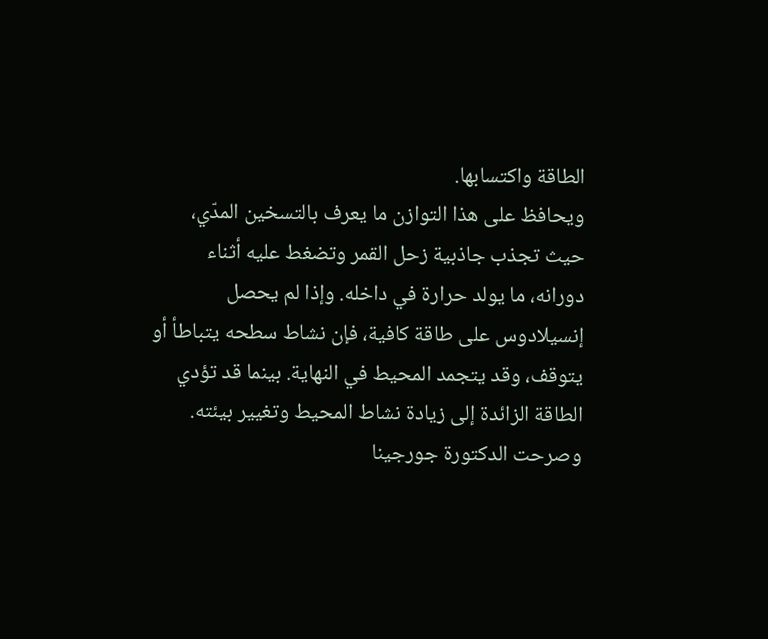الطاقة واكتسابها.
ويحافظ على هذا التوازن ما يعرف بالتسخين المدّي، حيث تجذب جاذبية زحل القمر وتضغط عليه أثناء دورانه، ما يولد حرارة في داخله. وإذا لم يحصل إنسيلادوس على طاقة كافية، فإن نشاط سطحه يتباطأ أو يتوقف، وقد يتجمد المحيط في النهاية. بينما قد تؤدي الطاقة الزائدة إلى زيادة نشاط المحيط وتغيير بيئته.
وصرحت الدكتورة جورجينا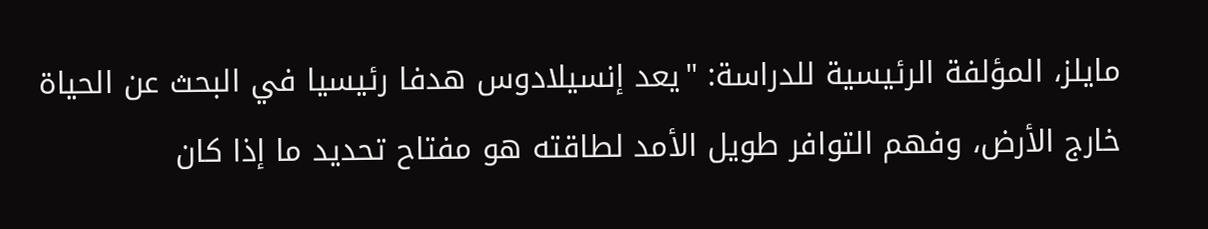مايلز، المؤلفة الرئيسية للدراسة: "يعد إنسيلادوس هدفا رئيسيا في البحث عن الحياة خارج الأرض، وفهم التوافر طويل الأمد لطاقته هو مفتاح تحديد ما إذا كان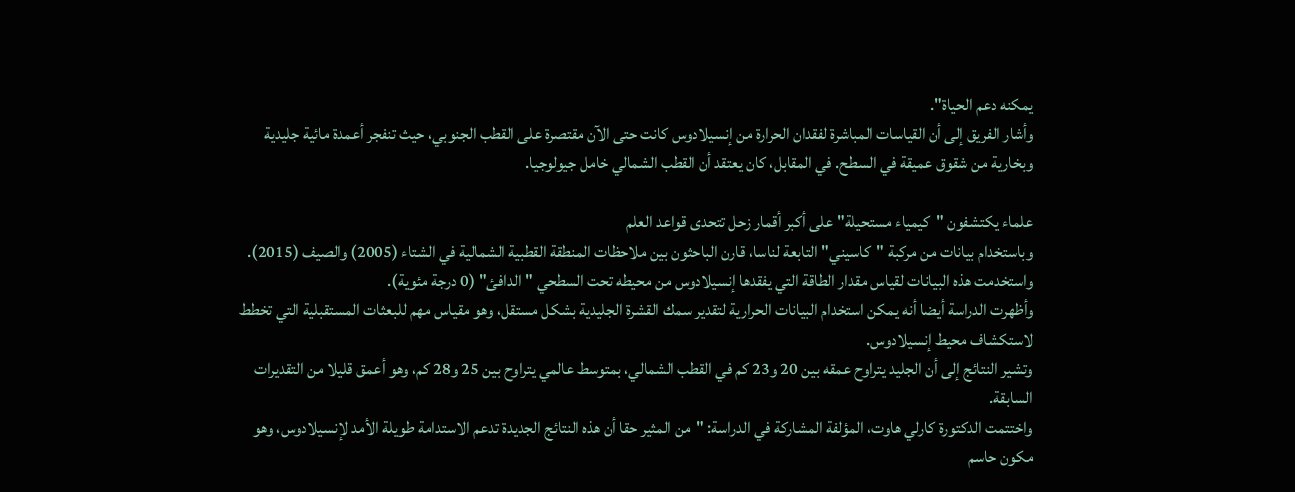يمكنه دعم الحياة".
وأشار الفريق إلى أن القياسات المباشرة لفقدان الحرارة من إنسيلادوس كانت حتى الآن مقتصرة على القطب الجنوبي، حيث تنفجر أعمدة مائية جليدية وبخارية من شقوق عميقة في السطح. في المقابل، كان يعتقد أن القطب الشمالي خامل جيولوجيا.

علماء يكتشفون "كيمياء مستحيلة" على أكبر أقمار زحل تتحدى قواعد العلم
وباستخدام بيانات من مركبة "كاسيني" التابعة لناسا، قارن الباحثون بين ملاحظات المنطقة القطبية الشمالية في الشتاء (2005) والصيف (2015). واستخدمت هذه البيانات لقياس مقدار الطاقة التي يفقدها إنسيلادوس من محيطه تحت السطحي "الدافئ" (0 درجة مئوية).
وأظهرت الدراسة أيضا أنه يمكن استخدام البيانات الحرارية لتقدير سمك القشرة الجليدية بشكل مستقل، وهو مقياس مهم للبعثات المستقبلية التي تخطط لاستكشاف محيط إنسيلادوس.
وتشير النتائج إلى أن الجليد يتراوح عمقه بين 20 و23 كم في القطب الشمالي، بمتوسط عالمي يتراوح بين 25 و28 كم، وهو أعمق قليلا من التقديرات السابقة.
واختتمت الدكتورة كارلي هاوت، المؤلفة المشاركة في الدراسة: "من المثير حقا أن هذه النتائج الجديدة تدعم الاستدامة طويلة الأمد لإنسيلادوس، وهو مكون حاسم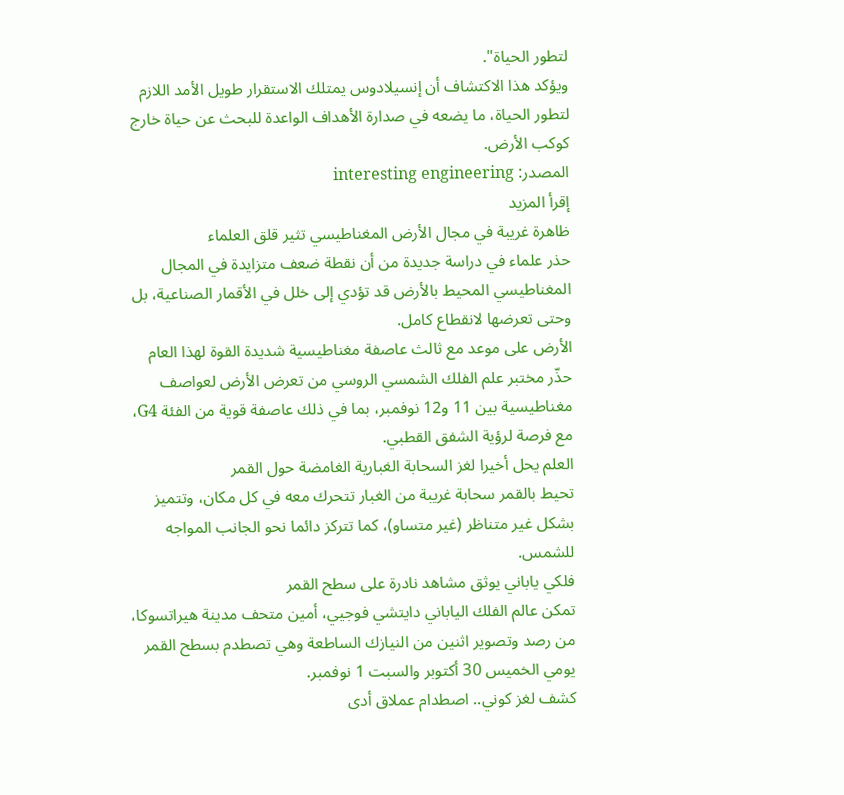لتطور الحياة".
ويؤكد هذا الاكتشاف أن إنسيلادوس يمتلك الاستقرار طويل الأمد اللازم لتطور الحياة، ما يضعه في صدارة الأهداف الواعدة للبحث عن حياة خارج كوكب الأرض.
المصدر: interesting engineering
إقرأ المزيد
ظاهرة غريبة في مجال الأرض المغناطيسي تثير قلق العلماء
حذر علماء في دراسة جديدة من أن نقطة ضعف متزايدة في المجال المغناطيسي المحيط بالأرض قد تؤدي إلى خلل في الأقمار الصناعية، بل وحتى تعرضها لانقطاع كامل.
الأرض على موعد مع ثالث عاصفة مغناطيسية شديدة القوة لهذا العام
حذّر مختبر علم الفلك الشمسي الروسي من تعرض الأرض لعواصف مغناطيسية بين 11 و12 نوفمبر، بما في ذلك عاصفة قوية من الفئة G4، مع فرصة لرؤية الشفق القطبي.
العلم يحل أخيرا لغز السحابة الغبارية الغامضة حول القمر
تحيط بالقمر سحابة غريبة من الغبار تتحرك معه في كل مكان، وتتميز بشكل غير متناظر (غير متساو)، كما تتركز دائما نحو الجانب المواجه للشمس.
فلكي ياباني يوثق مشاهد نادرة على سطح القمر
تمكن عالم الفلك الياباني دايتشي فوجيي، أمين متحف مدينة هيراتسوكا، من رصد وتصوير اثنين من النيازك الساطعة وهي تصطدم بسطح القمر يومي الخميس 30 أكتوبر والسبت 1 نوفمبر.
كشف لغز كوني.. اصطدام عملاق أدى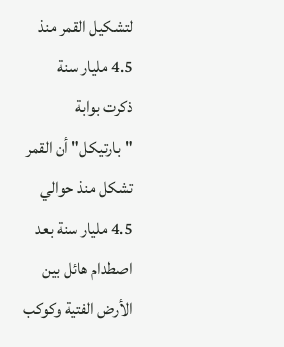لتشكيل القمر منذ 4.5 مليار سنة
ذكرت بوابة "بارتيكل" أن القمر تشكل منذ حوالي 4.5 مليار سنة بعد اصطدام هائل بين الأرض الفتية وكوكب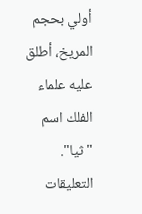أولي بحجم المريخ، أطلق عليه علماء الفلك اسم "ثيا".
التعليقات